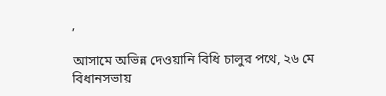,

আসামে অভিন্ন দেওয়ানি বিধি চালুর পথে, ২৬ মে বিধানসভায়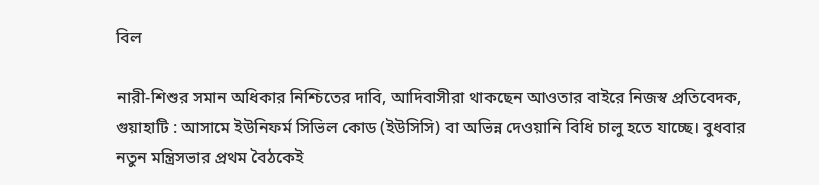বিল

নারী-শিশুর সমান অধিকার নিশ্চিতের দাবি, আদিবাসীরা থাকছেন আওতার বাইরে নিজস্ব প্রতিবেদক, গুয়াহাটি : আসামে ইউনিফর্ম সিভিল কোড (ইউসিসি) বা অভিন্ন দেওয়ানি বিধি চালু হতে যাচ্ছে। বুধবার নতুন মন্ত্রিসভার প্রথম বৈঠকেই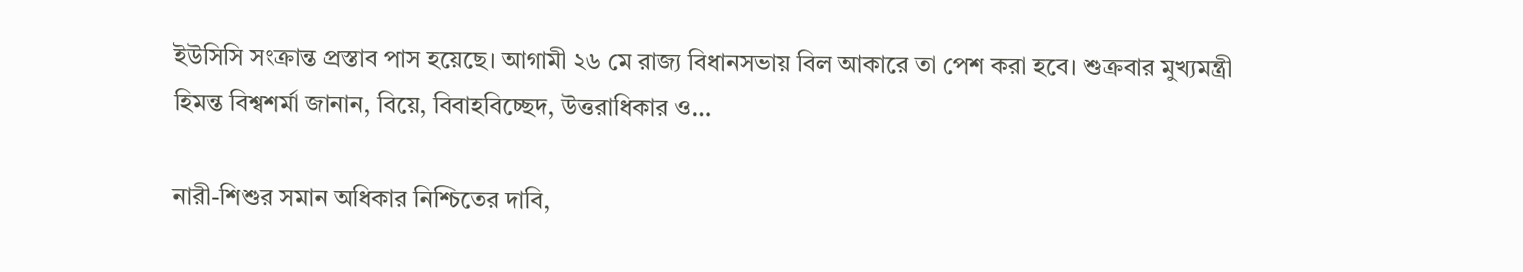ইউসিসি সংক্রান্ত প্রস্তাব পাস হয়েছে। আগামী ২৬ মে রাজ্য বিধানসভায় বিল আকারে তা পেশ করা হবে। শুক্রবার মুখ্যমন্ত্রী হিমন্ত বিশ্বশর্মা জানান, বিয়ে, বিবাহবিচ্ছেদ, উত্তরাধিকার ও…

নারী-শিশুর সমান অধিকার নিশ্চিতের দাবি,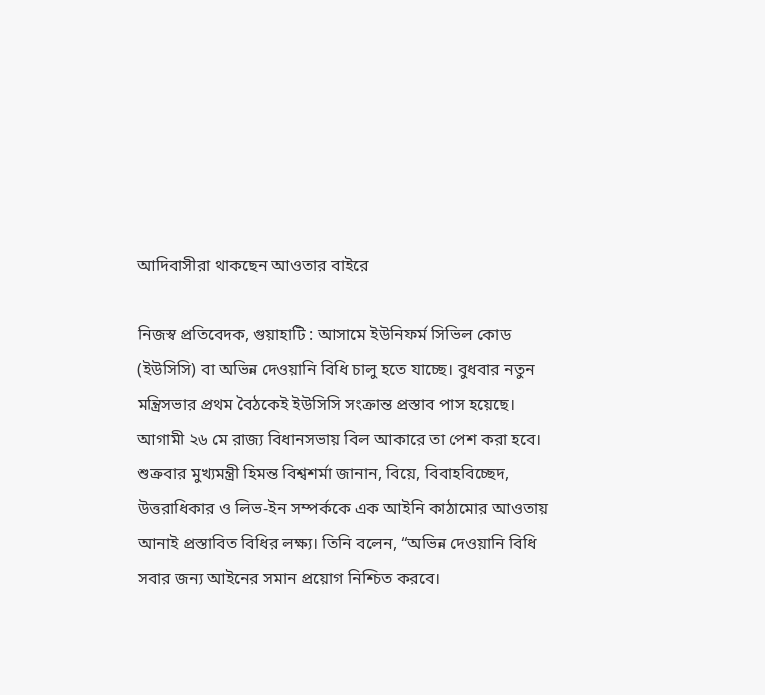আদিবাসীরা থাকছেন আওতার বাইরে

নিজস্ব প্রতিবেদক, গুয়াহাটি : আসামে ইউনিফর্ম সিভিল কোড (ইউসিসি) বা অভিন্ন দেওয়ানি বিধি চালু হতে যাচ্ছে। বুধবার নতুন মন্ত্রিসভার প্রথম বৈঠকেই ইউসিসি সংক্রান্ত প্রস্তাব পাস হয়েছে। আগামী ২৬ মে রাজ্য বিধানসভায় বিল আকারে তা পেশ করা হবে। শুক্রবার মুখ্যমন্ত্রী হিমন্ত বিশ্বশর্মা জানান, বিয়ে, বিবাহবিচ্ছেদ, উত্তরাধিকার ও লিভ-ইন সম্পর্ককে এক আইনি কাঠামোর আওতায় আনাই প্রস্তাবিত বিধির লক্ষ্য। তিনি বলেন, “অভিন্ন দেওয়ানি বিধি সবার জন্য আইনের সমান প্রয়োগ নিশ্চিত করবে।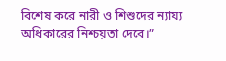বিশেষ করে নারী ও শিশুদের ন্যায্য অধিকারের নিশ্চয়তা দেবে।”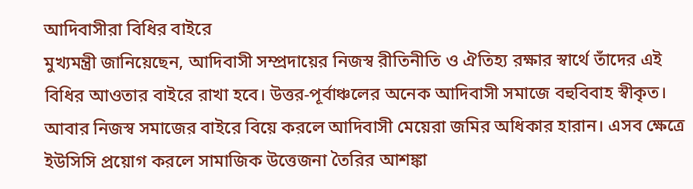আদিবাসীরা বিধির বাইরে
মুখ্যমন্ত্রী জানিয়েছেন, আদিবাসী সম্প্রদায়ের নিজস্ব রীতিনীতি ও ঐতিহ্য রক্ষার স্বার্থে তাঁদের এই বিধির আওতার বাইরে রাখা হবে। উত্তর-পূর্বাঞ্চলের অনেক আদিবাসী সমাজে বহুবিবাহ স্বীকৃত। আবার নিজস্ব সমাজের বাইরে বিয়ে করলে আদিবাসী মেয়েরা জমির অধিকার হারান। এসব ক্ষেত্রে ইউসিসি প্রয়োগ করলে সামাজিক উত্তেজনা তৈরির আশঙ্কা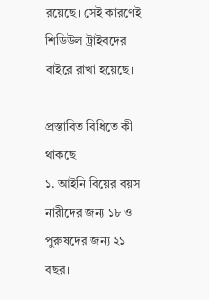রয়েছে। সেই কারণেই শিডিউল ট্রাইবদের বাইরে রাখা হয়েছে।

প্রস্তাবিত বিধিতে কী থাকছে
১. আইনি বিয়ের বয়স নারীদের জন্য ১৮ ও পুরুষদের জন্য ২১ বছর।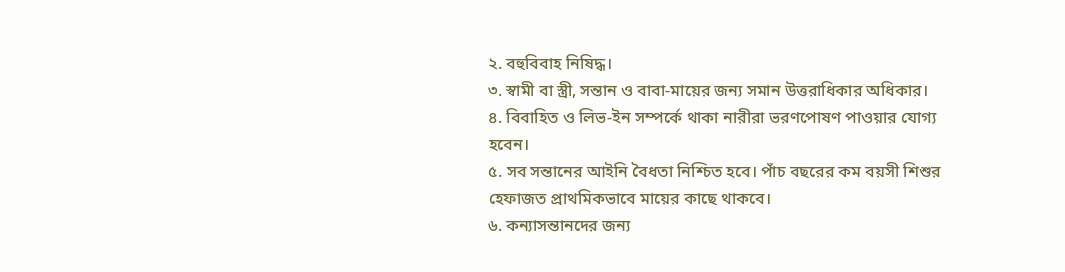২. বহুবিবাহ নিষিদ্ধ।
৩. স্বামী বা স্ত্রী, সন্তান ও বাবা-মায়ের জন্য সমান উত্তরাধিকার অধিকার।
৪. বিবাহিত ও লিভ-ইন সম্পর্কে থাকা নারীরা ভরণপোষণ পাওয়ার যোগ্য হবেন।
৫. সব সন্তানের আইনি বৈধতা নিশ্চিত হবে। পাঁচ বছরের কম বয়সী শিশুর হেফাজত প্রাথমিকভাবে মায়ের কাছে থাকবে।
৬. কন্যাসন্তানদের জন্য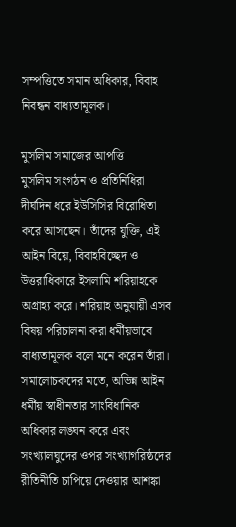সম্পত্তিতে সমান অধিকার, বিবাহ নিবন্ধন বাধ্যতামূলক।

মুসলিম সমাজের আপত্তি
মুসলিম সংগঠন ও প্রতিনিধিরা দীর্ঘদিন ধরে ইউসিসির বিরোধিতা করে আসছেন। তাঁদের যুক্তি, এই আইন বিয়ে, বিবাহবিচ্ছেদ ও উত্তরাধিকারে ইসলামি শরিয়াহকে অগ্রাহ্য করে। শরিয়াহ অনুযায়ী এসব বিষয় পরিচালনা করা ধর্মীয়ভাবে বাধ্যতামূলক বলে মনে করেন তাঁরা। সমালোচকদের মতে, অভিন্ন আইন ধর্মীয় স্বাধীনতার সাংবিধানিক অধিকার লঙ্ঘন করে এবং সংখ্যালঘুদের ওপর সংখ্যাগরিষ্ঠদের রীতিনীতি চাপিয়ে দেওয়ার আশঙ্কা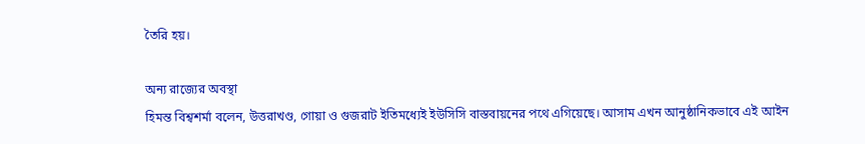তৈরি হয়।

অন্য রাজ্যের অবস্থা
হিমন্ত বিশ্বশর্মা বলেন, উত্তরাখণ্ড, গোয়া ও গুজরাট ইতিমধ্যেই ইউসিসি বাস্তবায়নের পথে এগিয়েছে। আসাম এখন আনুষ্ঠানিকভাবে এই আইন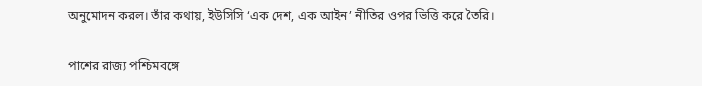অনুমোদন করল। তাঁর কথায়, ইউসিসি ‘এক দেশ, এক আইন’ নীতির ওপর ভিত্তি করে তৈরি।

পাশের রাজ্য পশ্চিমবঙ্গে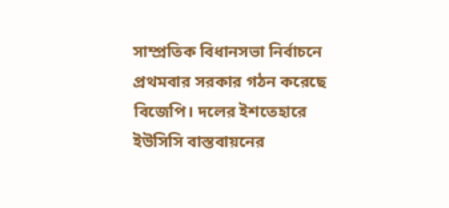সাম্প্রতিক বিধানসভা নির্বাচনে প্রথমবার সরকার গঠন করেছে বিজেপি। দলের ইশতেহারে ইউসিসি বাস্তবায়নের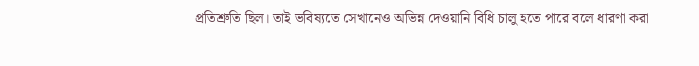প্রতিশ্রুতি ছিল। তাই ভবিষ্যতে সেখানেও অভিন্ন দেওয়ানি বিধি চালু হতে পারে বলে ধারণা করা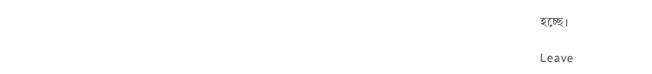হচ্ছে।

Leave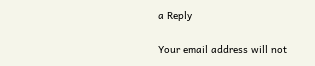a Reply

Your email address will not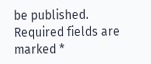be published. Required fields are marked *